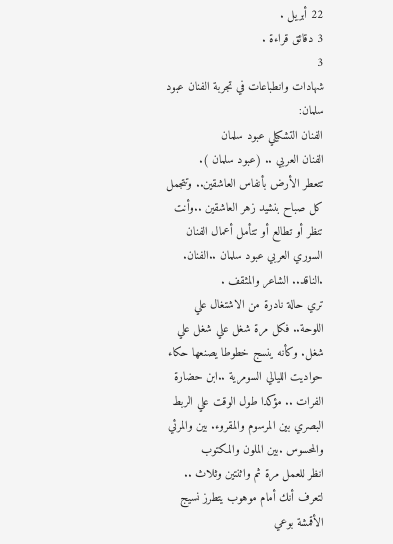22 أبريل .
3 دقائق قراءة .
3
شهادات وانطباعات في تجربة الفنان عبود سلمان:
الفنان التشكيلي عبود سلمان
الفنان العربي .. (عبود سلمان ).
تتعطر الأرض بأنفاس العاشقين.. وتتجمل كل صباح بنشيد زهر العاشقين ..وأنت تنظر أو تطالع أو تتأمل أعمال الفنان السوري العربي عبود سلمان ..الفنان. .الناقد.. الشاعر والمثقف .
تري حالة نادرة من الاشتغال علي اللوحة.. فكل مرة شغل علي شغل علي شغل. وكأنه ينسج خطوطا يصنعها حكاء حواديت الليالي السومرية ..ابن حضارة الفرات .. مؤكدا طول الوقت علي الربط البصري بين المرسوم والمقروء. بين والمرئي والمحسوس .بين الملون والمكتوب
انظر للعمل مرة ثم واثنتين وثلاث .. لتعرف أنك أمام موهوب يتطرز نسيج الأقمشة بوعي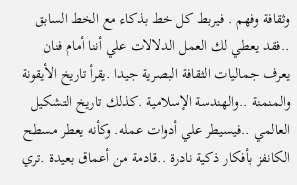وثقافة وفهم . فيربط كل خط بذكاء مع الخط السابق ..فقد يعطي لك العمل الدلالات علي أننا أمام فنان يعرف جماليات الثقافة البصرية جيدا .يقرأ تاريخ الأيقونة والمنمنة ..والهندسة الإسلامية .كذلك تاريخ التشكيل العالمي ..فيسيطر علي أدوات عمله. وكأنه يعطر مسطح الكانفز بأفكار ذكية نادرة ..قادمة من أعماق بعيدة .تري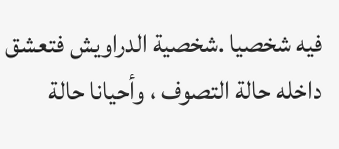فيه شخصيا .شخصية الدراويش فتعشق داخله حالة التصوف ، وأحيانا حالة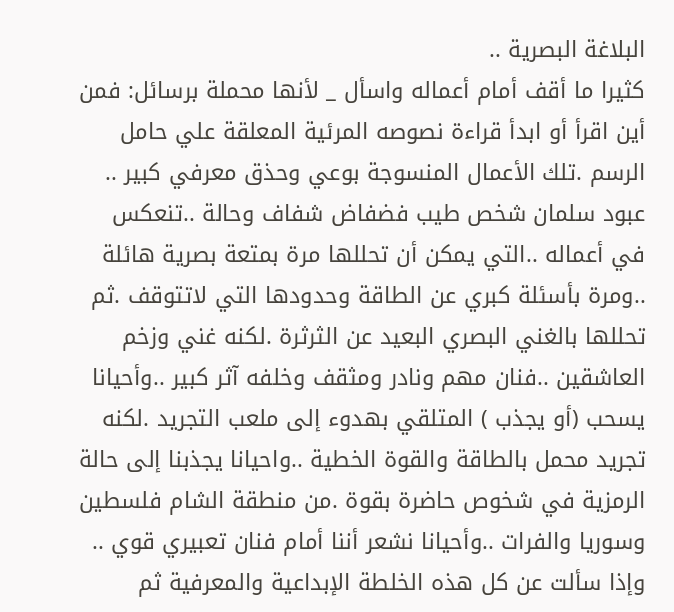البلاغة البصرية ..
كثيرا ما أقف أمام أعماله واسأل _ لأنها محملة برسائل: فمن أين اقرأ أو ابدأ قراءة نصوصه المرئية المعلقة علي حامل الرسم .تلك الأعمال المنسوجة بوعي وحذق معرفي كبير ..
عبود سلمان شخص طيب فضفاض شفاف وحالة ..تنعكس في أعماله ..التي يمكن أن تحللها مرة بمتعة بصرية هائلة ..ومرة بأسئلة كبري عن الطاقة وحدودها التي لاتتوقف .ثم تحللها بالغني البصري البعيد عن الثرثرة .لكنه غني وزخم العاشقين ..فنان مهم ونادر ومثقف وخلفه آثر كبير ..وأحيانا يسحب (أو يجذب ) المتلقي بهدوء إلى ملعب التجريد .لكنه تجريد محمل بالطاقة والقوة الخطية ..واحيانا يجذبنا إلى حالة الرمزية في شخوص حاضرة بقوة .من منطقة الشام فلسطين وسوريا والفرات ..وأحيانا نشعر أننا أمام فنان تعبيري قوي ..
وإذا سألت عن كل هذه الخلطة الإبداعية والمعرفية ثم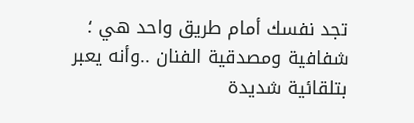تجد نفسك أمام طريق واحد هي ؛ شفافية ومصدقية الفنان ..وأنه يعبر بتلقائية شديدة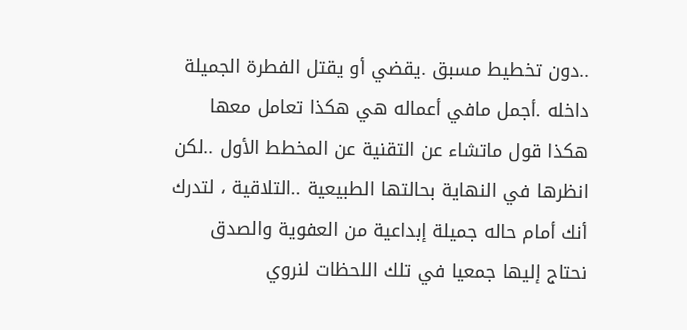..دون تخطيط مسبق .يقضي أو يقتل الفطرة الجميلة داخله .أجمل مافي أعماله هي هكذا تعامل معها هكذا قول ماتشاء عن التقنية عن المخطط الأول ..لكن انظرها في النهاية بحالتها الطبيعية ..التلاقية ، لتدرك أنك أمام حاله جميلة إبداعية من العفوية والصدق نحتاج إليها جمعيا في تلك اللحظات لنروي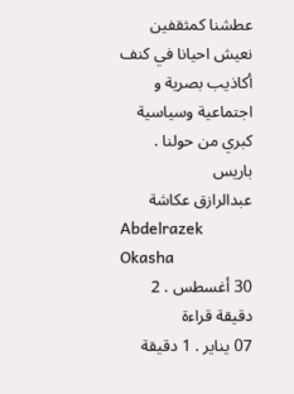عطشنا كمثقفين نعيش احيانا في كنف أكاذيب بصرية و اجتماعية وسياسية كبري من حولنا .
باريس
عبدالرازق عكاشة
Abdelrazek Okasha
30 أغسطس . 2 دقيقة قراءة
07 يناير . 1 دقيقة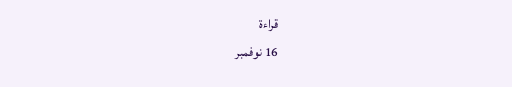قراءة
16 نوفمبر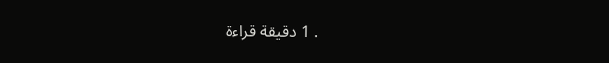. 1 دقيقة قراءة